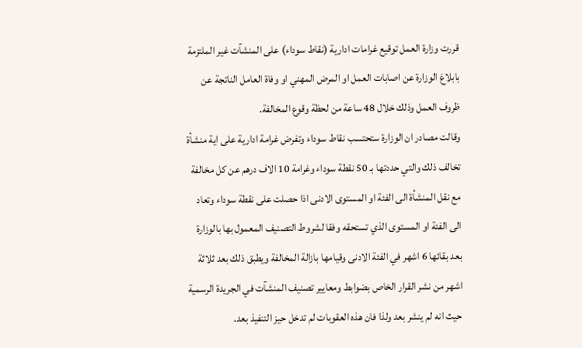قررت وزارة العمل توقيع غرامات ادارية (نقاط سوداء) على المنشآت غير الملتزمة بابلاغ الوزارة عن اصابات العمل او المرض المهني او وفاة العامل الناتجة عن ظروف العمل وذلك خلال 48 ساعة من لحظة وقوع المخالفة.
وقالت مصادر ان الوزارة ستحتسب نقاط سوداء وتفرض غرامة ادارية على اية منشأة تخالف ذلك والتي حددتها بـ 50 نقطة سوداء وغرامة 10 الاف درهم عن كل مخالفة مع نقل المنشأة الى الفئة او المستوى الادنى اذا حصلت على نقطة سوداء وتعاد الى الفئة او المستوى الذي تستحقه وفقا لشروط التصنيف المعمول بها بالوزارة بعد بقائها 6 اشهر في الفئة الادنى وقيامها بازالة المخالفة ويطبق ذلك بعد ثلاثة اشهر من نشر القرار الخاص بضوابط ومعايير تصنيف المنشآت في الجريدة الرسمية حيث انه لم ينشر بعد ولذا فان هذه العقوبات لم تدخل حيز التنفيذ بعد.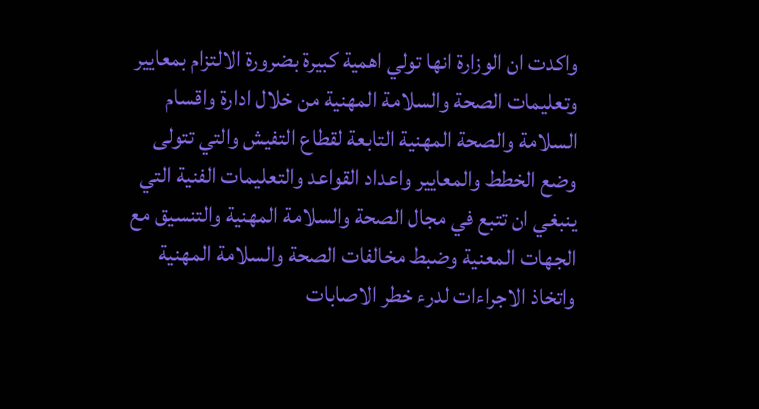واكدت ان الوزارة انها تولي اهمية كبيرة بضرورة الالتزام بمعايير وتعليمات الصحة والسلامة المهنية من خلال ادارة واقسام السلامة والصحة المهنية التابعة لقطاع التفيش والتي تتولى وضع الخطط والمعايير واعداد القواعد والتعليمات الفنية التي ينبغي ان تتبع في مجال الصحة والسلامة المهنية والتنسيق مع الجهات المعنية وضبط مخالفات الصحة والسلامة المهنية واتخاذ الاجراءات لدرء خطر الاصابات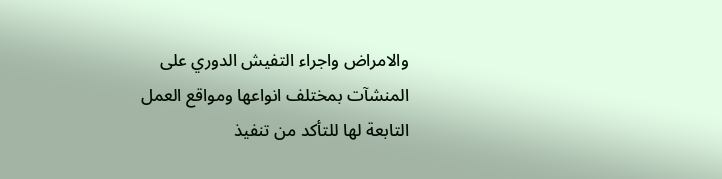والامراض واجراء التفيش الدوري على المنشآت بمختلف انواعها ومواقع العمل التابعة لها للتأكد من تنفيذ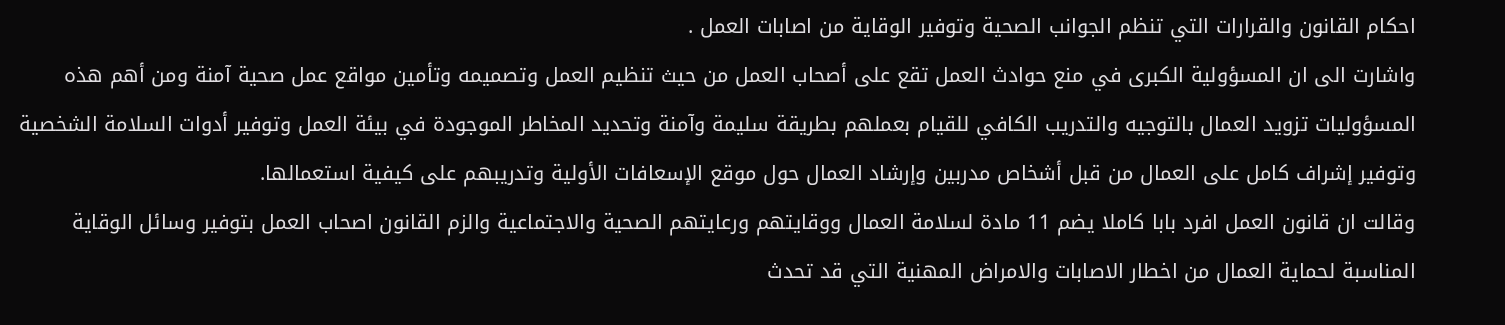احكام القانون والقرارات التي تنظم الجوانب الصحية وتوفير الوقاية من اصابات العمل .
واشارت الى ان المسؤولية الكبرى في منع حوادث العمل تقع على أصحاب العمل من حيث تنظيم العمل وتصميمه وتأمين مواقع عمل صحية آمنة ومن أهم هذه المسؤوليات تزويد العمال بالتوجيه والتدريب الكافي للقيام بعملهم بطريقة سليمة وآمنة وتحديد المخاطر الموجودة في بيئة العمل وتوفير أدوات السلامة الشخصية وتوفير إشراف كامل على العمال من قبل أشخاص مدربين وإرشاد العمال حول موقع الإسعافات الأولية وتدريبهم على كيفية استعمالها.
وقالت ان قانون العمل افرد بابا كاملا يضم 11 مادة لسلامة العمال ووقايتهم ورعايتهم الصحية والاجتماعية والزم القانون اصحاب العمل بتوفير وسائل الوقاية المناسبة لحماية العمال من اخطار الاصابات والامراض المهنية التي قد تحدث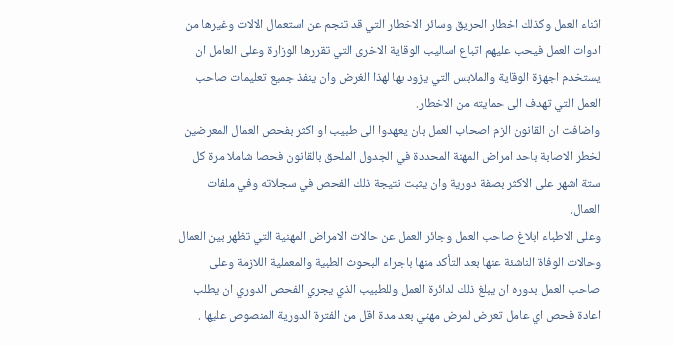اثناء العمل وكذلك اخطار الحريق وسائر الاخطار التي قد تنجم عن استعمال الالات وغيرها من ادوات العمل فيحب عليهم اتباع اساليب الوقاية الاخرى التي تقررها الوزارة وعلى العامل ان يستخدم اجهزة الوقاية والملابس التي يزود بها لهذا الغرض وان ينفذ جميع تعليمات صاحب العمل التي تهدف الى حمايته من الاخطار.
واضافت ان القانون الزم اصحاب العمل بان يعهدوا الى طبيب او اكثر بفحص العمال المعرضين لخطر الاصابة باحد امراض المهنة المحددة في الجدول الملحق بالقانون فحصا شاملا مرة كل ستة اشهر على الاكثر بصفة دورية وان يثبت نتيجة ذلك الفحص في سجلاته وفي ملفات العمال.
وعلى الاطباء ابلاغ صاحب العمل وجائر العمل عن حالات الامراض المهنية التي تظهر بين العمال وحالات الوفاة الناشئة عنها بعد التأكد منها باجراء البحوث الطبية والمعملية اللازمة وعلى صاحب العمل بدوره ان يبلغ ذلك لدائرة العمل وللطبيب الذي يجري الفحص الدوري ان يطلب اعادة فحص اي عامل تعرض لمرض مهني بعد مدة اقل من الفترة الدورية المنصوص عليها .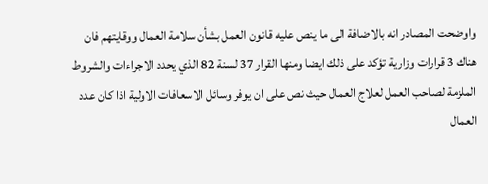واوضحت المصادر انه بالاضافة الى ما ينص عليه قانون العمل بشأن سلامة العمال ووقايتهم فان هناك 3 قرارات وزارية تؤكد على ذلك ايضا ومنها القرار 37 لسنة 82 الذي يحدد الاجراءات والشروط الملزمة لصاحب العمل لعلاج العمال حيث نص على ان يوفر وسائل الاسعافات الاولية اذا كان عدد العمال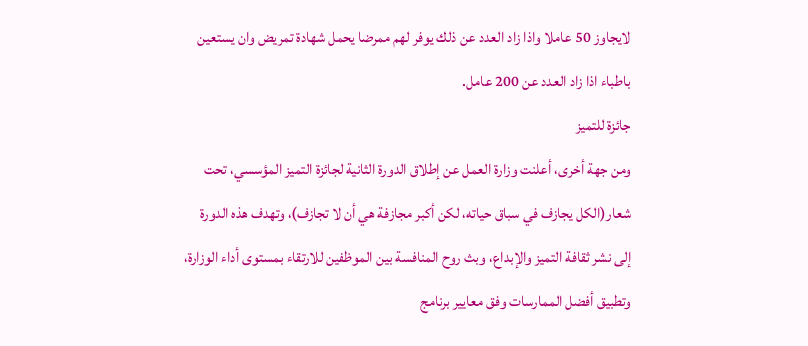لايجاوز 50 عاملا واذا زاد العدد عن ذلك يوفر لهم ممرضا يحمل شهادة تمريض وان يستعين باطباء اذا زاد العدد عن 200 عامل.
جائزة للتميز
ومن جهة أخرى، أعلنت وزارة العمل عن إطلاق الدورة الثانية لجائزة التميز المؤسسي، تحت شعار(الكل يجازف في سباق حياته، لكن أكبر مجازفة هي أن لا تجازف)، وتهدف هذه الدورة إلى نشر ثقافة التميز والإبداع، وبث روح المنافسة بين الموظفين للارتقاء بمستوى أداء الوزارة، وتطبيق أفضل الممارسات وفق معايير برنامج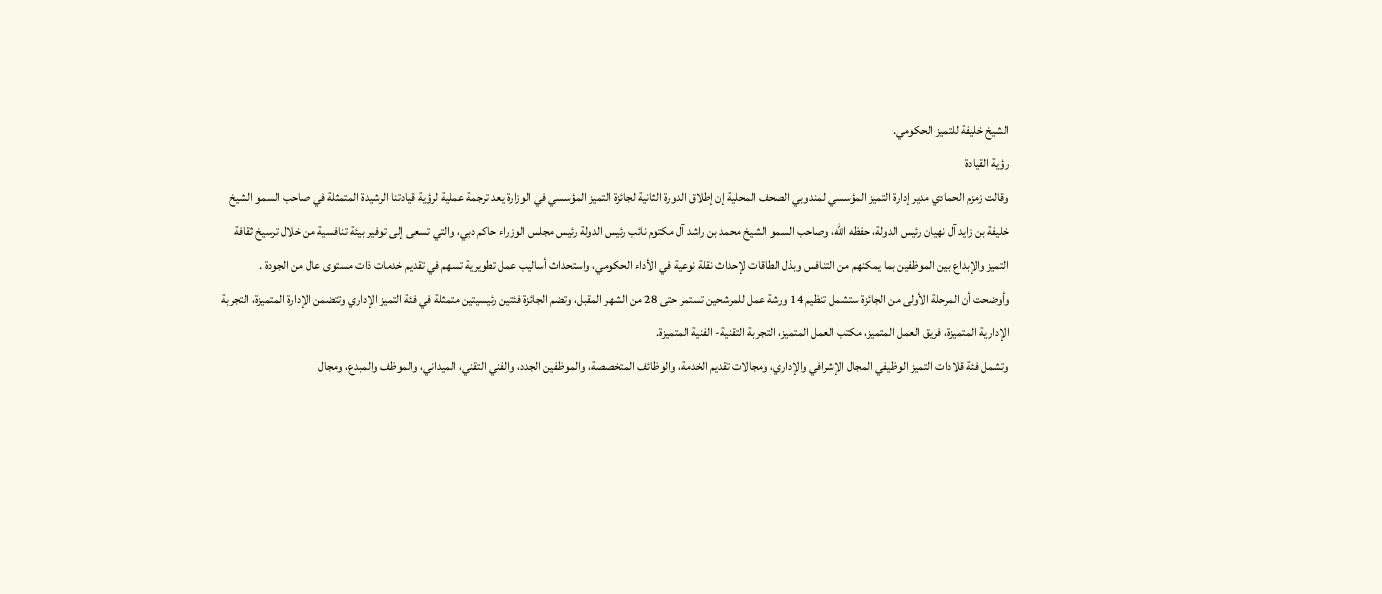الشيخ خليفة للتميز الحكومي.
رؤية القيادة
وقالت زمزم الحمادي مدير إدارة التميز المؤسسي لمندوبي الصحف المحلية إن إطلاق الدورة الثانية لجائزة التميز المؤسسي في الوزارة يعد ترجمة عملية لرؤية قيادتنا الرشيدة المتمثلة في صاحب السمو الشيخ خليفة بن زايد آل نهيان رئيس الدولة، حفظه الله، وصاحب السمو الشيخ محمد بن راشد آل مكتوم نائب رئيس الدولة رئيس مجلس الوزراء حاكم دبي، والتي تسعى إلى توفير بيئة تنافسية من خلال ترسيخ ثقافة التميز والإبداع بين الموظفين بما يمكنهم من التنافس وبذل الطاقات لإحداث نقلة نوعية في الأداء الحكومي، واستحداث أساليب عمل تطويرية تسهم في تقديم خدمات ذات مستوى عال من الجودة .
وأوضحت أن المرحلة الأولى من الجائزة ستشمل تنظيم 14 ورشة عمل للمرشحين تستمر حتى 28 من الشهر المقبل، وتضم الجائزة فئتين رئيسيتين متمثلة في فئة التميز الإداري وتتضمن الإدارة المتميزة، التجربة الإدارية المتميزة، فريق العمل المتميز، مكتب العمل المتميز، التجربة التقنية- الفنية المتميزة.
وتشمل فئة قلادات التميز الوظيفي المجال الإشرافي والإداري، ومجالات تقديم الخدمة، والوظائف المتخصصة، والموظفين الجدد، والفني التقني، الميداني، والموظف والمبدع، ومجال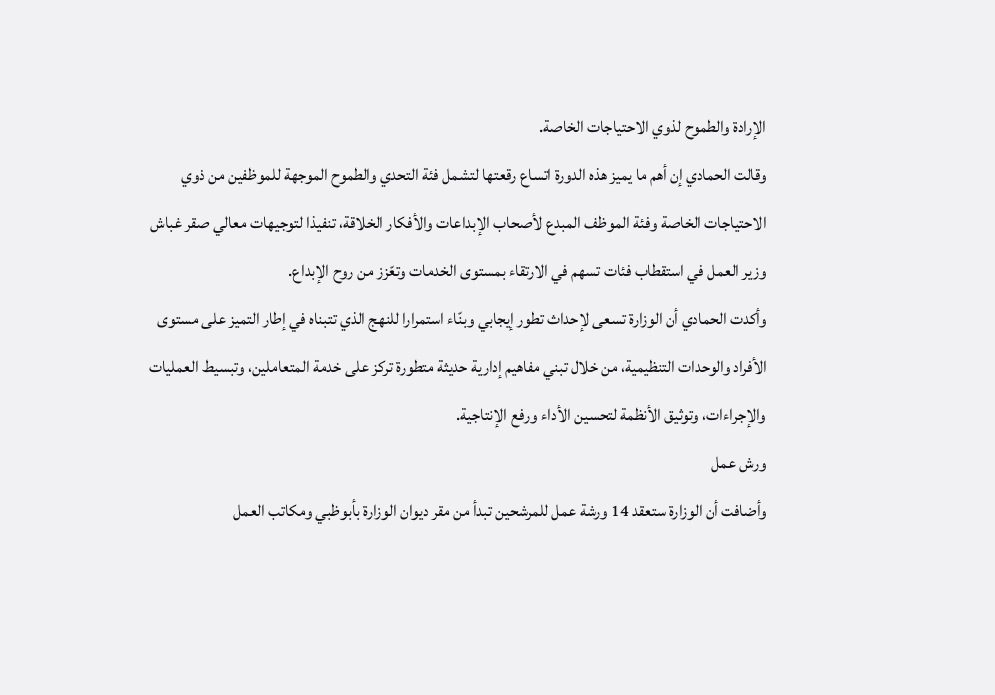الإرادة والطموح لذوي الاحتياجات الخاصة.
وقالت الحمادي إن أهم ما يميز هذه الدورة اتساع رقعتها لتشمل فئة التحدي والطموح الموجهة للموظفين من ذوي الاحتياجات الخاصة وفئة الموظف المبدع لأصحاب الإبداعات والأفكار الخلاقة، تنفيذا لتوجيهات معالي صقر غباش وزير العمل في استقطاب فئات تسهم في الارتقاء بمستوى الخدمات وتعّزز من روح الإبداع.
وأكدت الحمادي أن الوزارة تسعى لإحداث تطور إيجابي وبنّاء استمرارا للنهج الذي تتبناه في إطار التميز على مستوى الأفراد والوحدات التنظيمية، من خلال تبني مفاهيم إدارية حديثة متطورة تركز على خدمة المتعاملين، وتبسيط العمليات والإجراءات، وتوثيق الأنظمة لتحسين الأداء ورفع الإنتاجية.
ورش عمل
وأضافت أن الوزارة ستعقد 14 ورشة عمل للمرشحين تبدأ من مقر ديوان الوزارة بأبوظبي ومكاتب العمل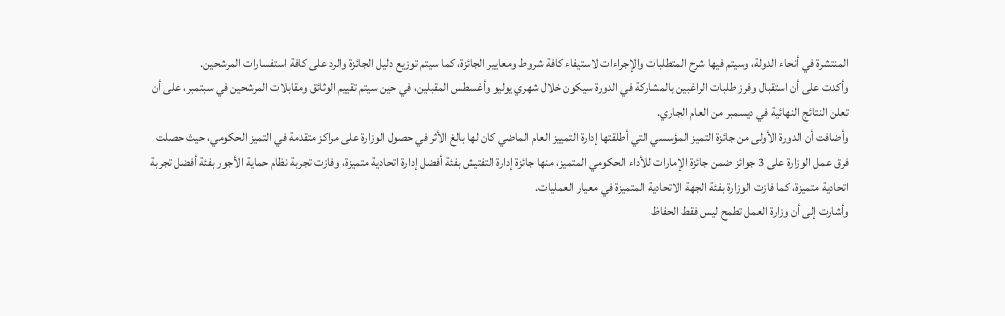المنتشرة في أنحاء الدولة، وسيتم فيها شرح المتطلبات والإجراءات لاستيفاء كافة شروط ومعايير الجائزة، كما سيتم توزيع دليل الجائزة والرد على كافة استفسارات المرشحين.
وأكدت على أن استقبال وفرز طلبات الراغبين بالمشاركة في الدورة سيكون خلال شهري يوليو وأغسطس المقبلين، في حين سيتم تقييم الوثائق ومقابلات المرشحين في سبتمبر، على أن تعلن النتائج النهائية في ديسمبر من العام الجاري.
وأضافت أن الدورة الأولى من جائزة التميز المؤسسي التي أطلقتها إدارة التمييز العام الماضي كان لها بالغ الأثر في حصول الوزارة على مراكز متقدمة في التميز الحكومي، حيث حصلت فرق عمل الوزارة على 3 جوائز ضمن جائزة الإمارات للأداء الحكومي المتميز، منها جائزة إدارة التفتيش بفئة أفضل إدارة اتحادية متميزة، وفازت تجربة نظام حماية الأجور بفئة أفضل تجربة اتحادية متميزة، كما فازت الوزارة بفئة الجهة الاتحادية المتميزة في معيار العمليات.
وأشارت إلى أن وزارة العمل تطمح ليس فقط الحفاظ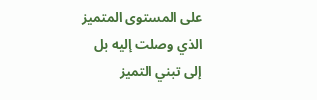على المستوى المتميز الذي وصلت إليه بل إلى تبني التميز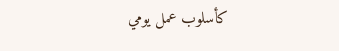كأسلوب عمل يومي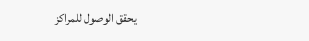يحقق الوصول للمراكز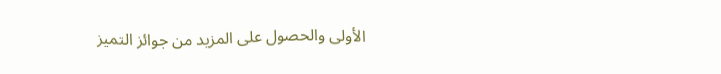الأولى والحصول على المزيد من جوائز التميز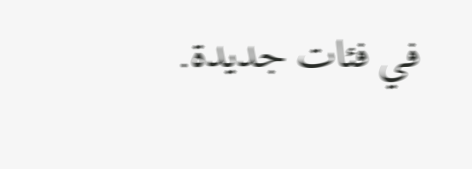في فئات جديدة.